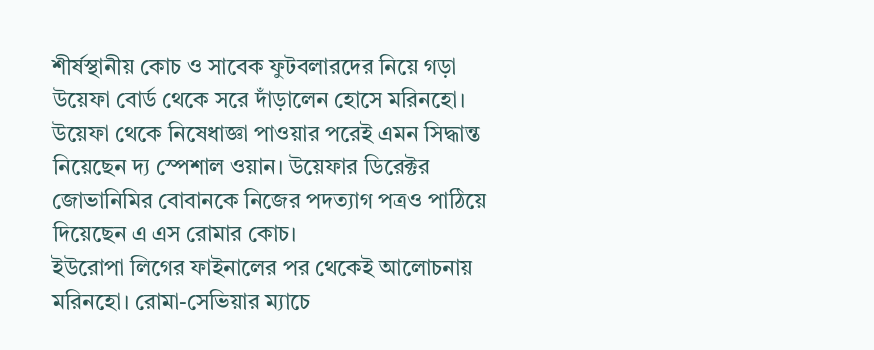শীর্ষস্থানীয় কোচ ও সাবেক ফুটবলারদের নিয়ে গড়া উয়েফা বোর্ড থেকে সরে দাঁড়ালেন হোসে মরিনহো। উয়েফা থেকে নিষেধাজ্ঞা পাওয়ার পরেই এমন সিদ্ধান্ত নিয়েছেন দ্য স্পেশাল ওয়ান। উয়েফার ডিরেক্টর জোভানিমির বোবানকে নিজের পদত্যাগ পত্রও পাঠিয়ে দিয়েছেন এ এস রোমার কোচ।
ইউরোপা লিগের ফাইনালের পর থেকেই আলোচনায় মরিনহো। রোমা-সেভিয়ার ম্যাচে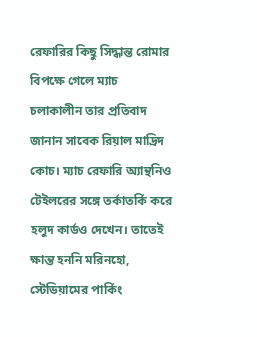রেফারির কিছু সিদ্ধান্ত রোমার বিপক্ষে গেলে ম্যাচ চলাকালীন তার প্রতিবাদ জানান সাবেক রিয়াল মাদ্রিদ কোচ। ম্যাচ রেফারি অ্যান্থনিও টেইলরের সঙ্গে তর্কাতর্কি করে হলুদ কার্ডও দেখেন। তাতেই ক্ষান্ত হননি মরিনহো, স্টেডিয়ামের পার্কিং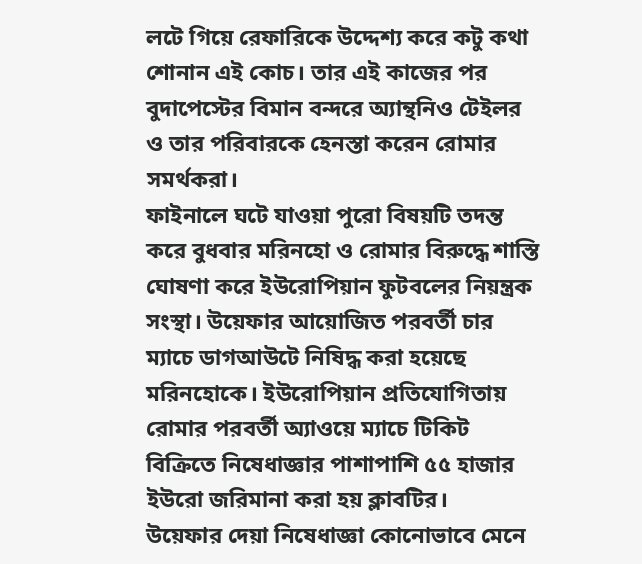লটে গিয়ে রেফারিকে উদ্দেশ্য করে কটু কথা শোনান এই কোচ। তার এই কাজের পর বুদাপেস্টের বিমান বন্দরে অ্যান্থনিও টেইলর ও তার পরিবারকে হেনস্তা করেন রোমার সমর্থকরা।
ফাইনালে ঘটে যাওয়া পুরো বিষয়টি তদন্ত করে বুধবার মরিনহো ও রোমার বিরুদ্ধে শাস্তি ঘোষণা করে ইউরোপিয়ান ফুটবলের নিয়ন্ত্রক সংস্থা। উয়েফার আয়োজিত পরবর্তী চার ম্যাচে ডাগআউটে নিষিদ্ধ করা হয়েছে মরিনহোকে। ইউরোপিয়ান প্রতিযোগিতায় রোমার পরবর্তী অ্যাওয়ে ম্যাচে টিকিট বিক্রিতে নিষেধাজ্ঞার পাশাপাশি ৫৫ হাজার ইউরো জরিমানা করা হয় ক্লাবটির।
উয়েফার দেয়া নিষেধাজ্ঞা কোনোভাবে মেনে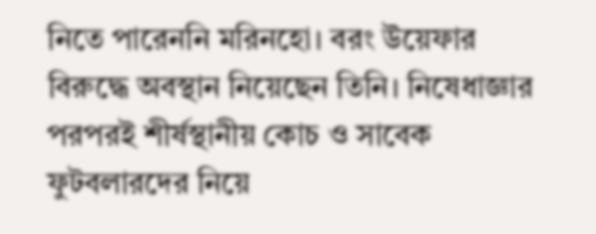নিতে পারেননি মরিনহো। বরং উয়েফার বিরুদ্ধে অবস্থান নিয়েছেন তিনি। নিষেধাজ্ঞার পরপরই শীর্ষস্থানীয় কোচ ও সাবেক ফুটবলারদের নিয়ে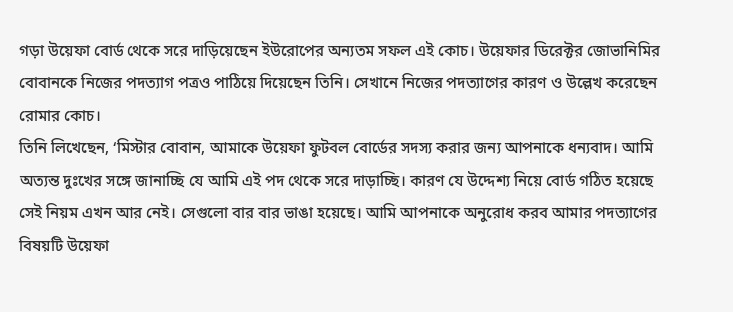গড়া উয়েফা বোর্ড থেকে সরে দাড়িয়েছেন ইউরোপের অন্যতম সফল এই কোচ। উয়েফার ডিরেক্টর জোভানিমির বোবানকে নিজের পদত্যাগ পত্রও পাঠিয়ে দিয়েছেন তিনি। সেখানে নিজের পদত্যাগের কারণ ও উল্লেখ করেছেন রোমার কোচ।
তিনি লিখেছেন, ‘মিস্টার বোবান, আমাকে উয়েফা ফুটবল বোর্ডের সদস্য করার জন্য আপনাকে ধন্যবাদ। আমি অত্যন্ত দুঃখের সঙ্গে জানাচ্ছি যে আমি এই পদ থেকে সরে দাড়াচ্ছি। কারণ যে উদ্দেশ্য নিয়ে বোর্ড গঠিত হয়েছে সেই নিয়ম এখন আর নেই। সেগুলো বার বার ভাঙা হয়েছে। আমি আপনাকে অনুরোধ করব আমার পদত্যাগের বিষয়টি উয়েফা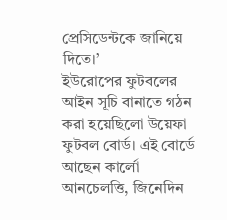প্রেসিডেন্টকে জানিয়ে দিতে।’
ইউরোপের ফুটবলের আইন সূচি বানাতে গঠন করা হয়েছিলো উয়েফা ফুটবল বোর্ড। এই বোর্ডে আছেন কার্লো আনচেলত্তি, জিনেদিন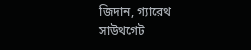জিদান, গ্যারেথ সাউথগেট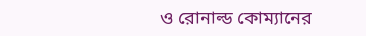ও রোনাল্ড কোম্যানের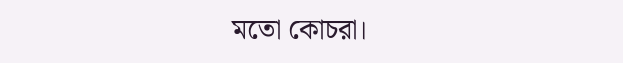মতো কোচরা।